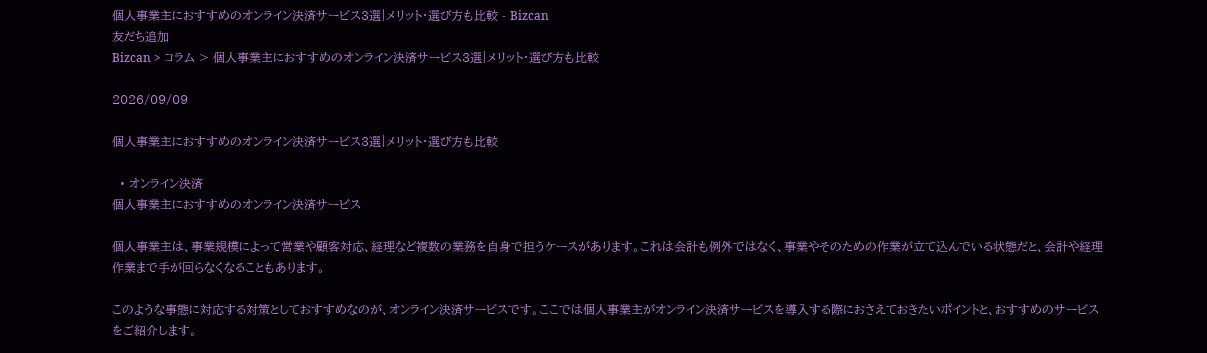個人事業主におすすめのオンライン決済サービス3選|メリット・選び方も比較 - Bizcan
友だち追加
Bizcan > コラム > 個人事業主におすすめのオンライン決済サービス3選|メリット・選び方も比較

2026/09/09

個人事業主におすすめのオンライン決済サービス3選|メリット・選び方も比較

  • オンライン決済
個人事業主におすすめのオンライン決済サービス

個人事業主は、事業規模によって営業や顧客対応、経理など複数の業務を自身で担うケースがあります。これは会計も例外ではなく、事業やそのための作業が立て込んでいる状態だと、会計や経理作業まで手が回らなくなることもあります。

このような事態に対応する対策としておすすめなのが、オンライン決済サービスです。ここでは個人事業主がオンライン決済サービスを導入する際におさえておきたいポイントと、おすすめのサービスをご紹介します。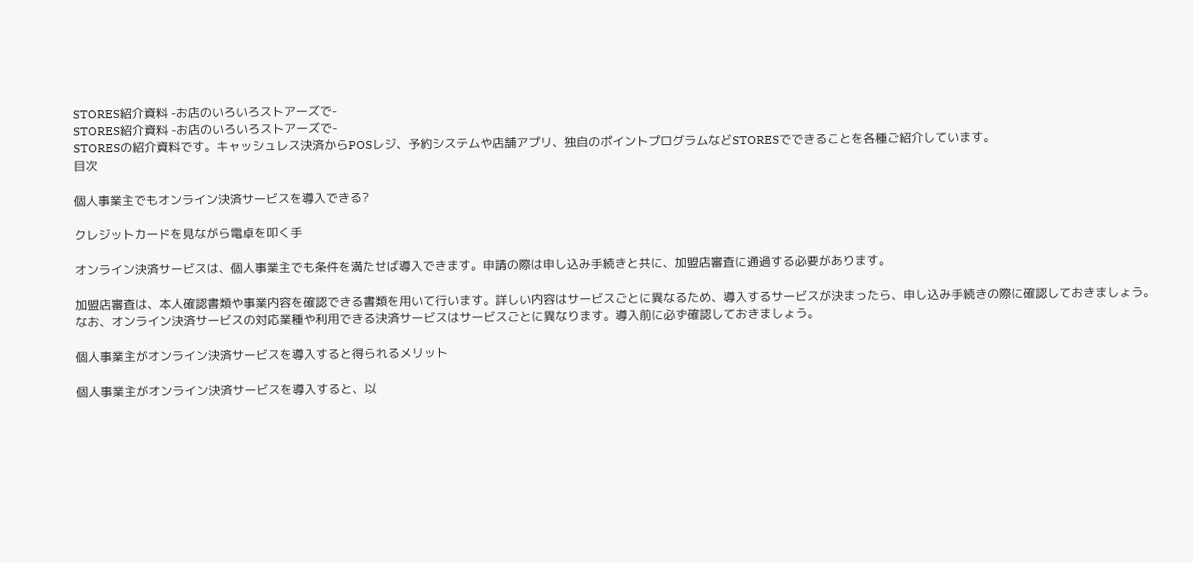STORES紹介資料 -お店のいろいろストアーズで-
STORES紹介資料 -お店のいろいろストアーズで-
STORESの紹介資料です。キャッシュレス決済からPOSレジ、予約システムや店舗アプリ、独自のポイントプログラムなどSTORESでできることを各種ご紹介しています。
目次

個人事業主でもオンライン決済サービスを導入できる?

クレジットカードを見ながら電卓を叩く手

オンライン決済サービスは、個人事業主でも条件を満たせば導入できます。申請の際は申し込み手続きと共に、加盟店審査に通過する必要があります。

加盟店審査は、本人確認書類や事業内容を確認できる書類を用いて行います。詳しい内容はサービスごとに異なるため、導入するサービスが決まったら、申し込み手続きの際に確認しておきましょう。
なお、オンライン決済サービスの対応業種や利用できる決済サービスはサービスごとに異なります。導入前に必ず確認しておきましょう。

個人事業主がオンライン決済サービスを導入すると得られるメリット

個人事業主がオンライン決済サービスを導入すると、以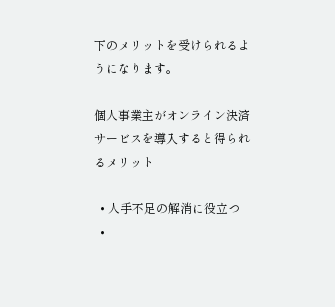下のメリットを受けられるようになります。

個人事業主がオンライン決済サービスを導入すると得られるメリット

  • 人手不足の解消に役立つ
  •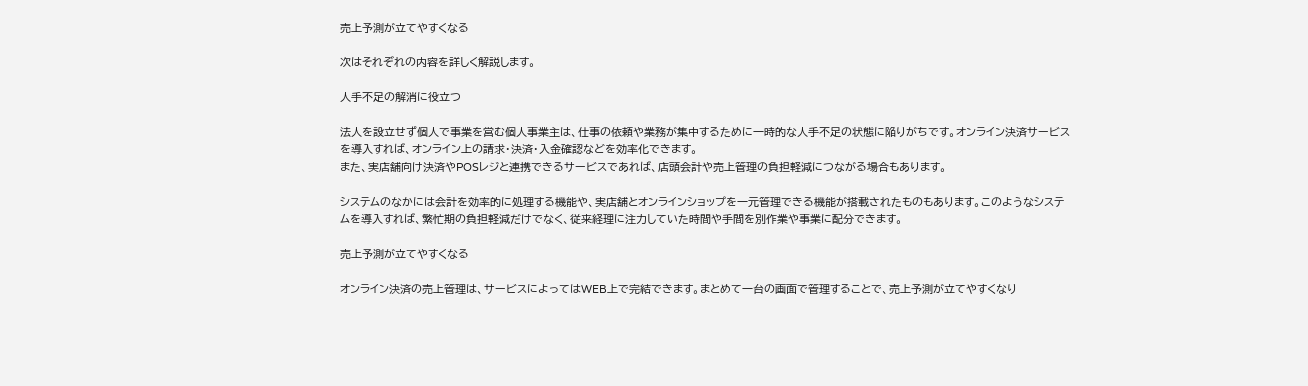売上予測が立てやすくなる

次はそれぞれの内容を詳しく解説します。

人手不足の解消に役立つ

法人を設立せず個人で事業を営む個人事業主は、仕事の依頼や業務が集中するために一時的な人手不足の状態に陥りがちです。オンライン決済サービスを導入すれば、オンライン上の請求・決済・入金確認などを効率化できます。
また、実店舗向け決済やPOSレジと連携できるサービスであれば、店頭会計や売上管理の負担軽減につながる場合もあります。

システムのなかには会計を効率的に処理する機能や、実店舗とオンラインショップを一元管理できる機能が搭載されたものもあります。このようなシステムを導入すれば、繁忙期の負担軽減だけでなく、従来経理に注力していた時間や手間を別作業や事業に配分できます。

売上予測が立てやすくなる

オンライン決済の売上管理は、サービスによってはWEB上で完結できます。まとめて一台の画面で管理することで、売上予測が立てやすくなり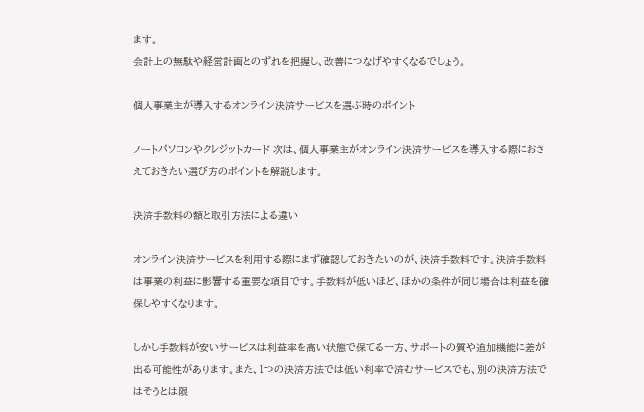ます。
会計上の無駄や経営計画とのずれを把握し、改善につなげやすくなるでしょう。

個人事業主が導入するオンライン決済サービスを選ぶ時のポイント

ノートパソコンやクレジットカード 次は、個人事業主がオンライン決済サービスを導入する際におさえておきたい選び方のポイントを解説します。

決済手数料の額と取引方法による違い

オンライン決済サービスを利用する際にまず確認しておきたいのが、決済手数料です。決済手数料は事業の利益に影響する重要な項目です。手数料が低いほど、ほかの条件が同じ場合は利益を確保しやすくなります。

しかし手数料が安いサービスは利益率を高い状態で保てる一方、サポートの質や追加機能に差が出る可能性があります。また、1つの決済方法では低い利率で済むサービスでも、別の決済方法ではそうとは限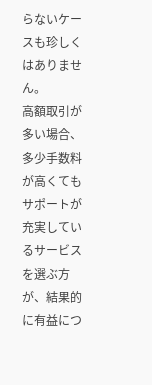らないケースも珍しくはありません。
高額取引が多い場合、多少手数料が高くてもサポートが充実しているサービスを選ぶ方が、結果的に有益につ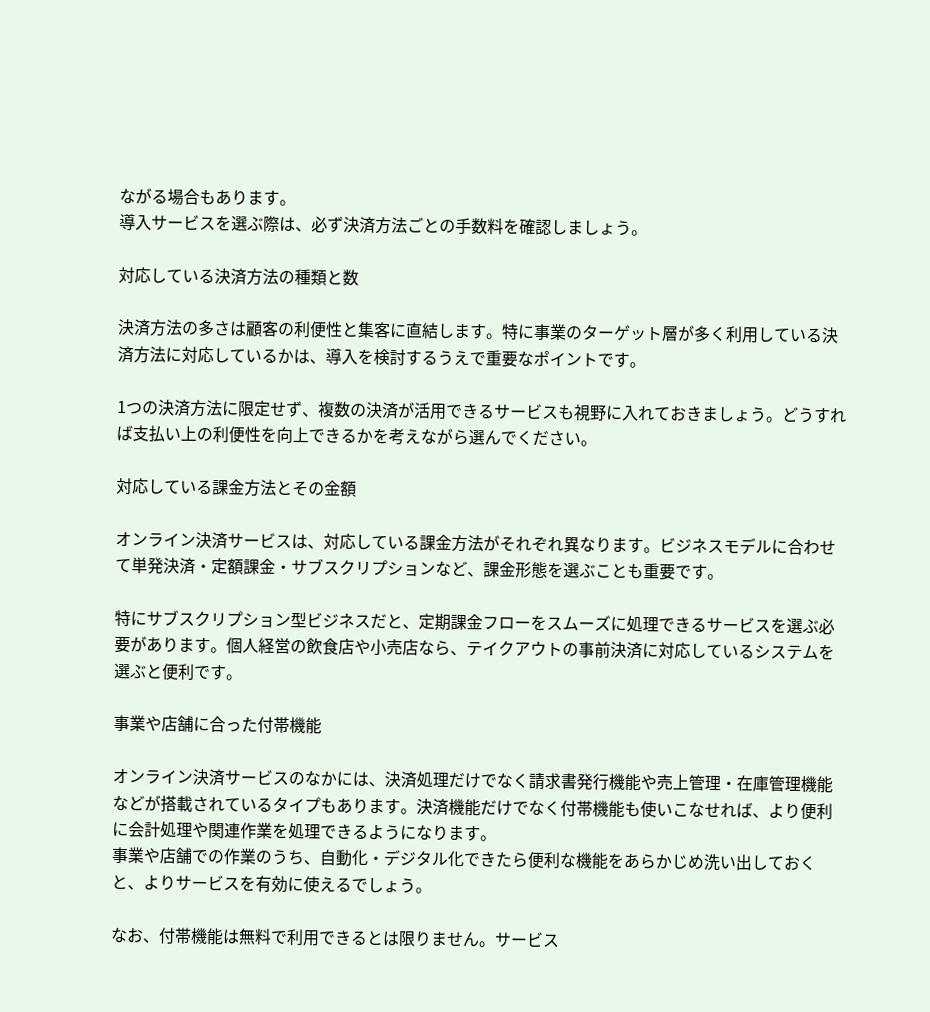ながる場合もあります。
導入サービスを選ぶ際は、必ず決済方法ごとの手数料を確認しましょう。

対応している決済方法の種類と数

決済方法の多さは顧客の利便性と集客に直結します。特に事業のターゲット層が多く利用している決済方法に対応しているかは、導入を検討するうえで重要なポイントです。

1つの決済方法に限定せず、複数の決済が活用できるサービスも視野に入れておきましょう。どうすれば支払い上の利便性を向上できるかを考えながら選んでください。

対応している課金方法とその金額

オンライン決済サービスは、対応している課金方法がそれぞれ異なります。ビジネスモデルに合わせて単発決済・定額課金・サブスクリプションなど、課金形態を選ぶことも重要です。

特にサブスクリプション型ビジネスだと、定期課金フローをスムーズに処理できるサービスを選ぶ必要があります。個人経営の飲食店や小売店なら、テイクアウトの事前決済に対応しているシステムを選ぶと便利です。

事業や店舗に合った付帯機能

オンライン決済サービスのなかには、決済処理だけでなく請求書発行機能や売上管理・在庫管理機能などが搭載されているタイプもあります。決済機能だけでなく付帯機能も使いこなせれば、より便利に会計処理や関連作業を処理できるようになります。
事業や店舗での作業のうち、自動化・デジタル化できたら便利な機能をあらかじめ洗い出しておくと、よりサービスを有効に使えるでしょう。

なお、付帯機能は無料で利用できるとは限りません。サービス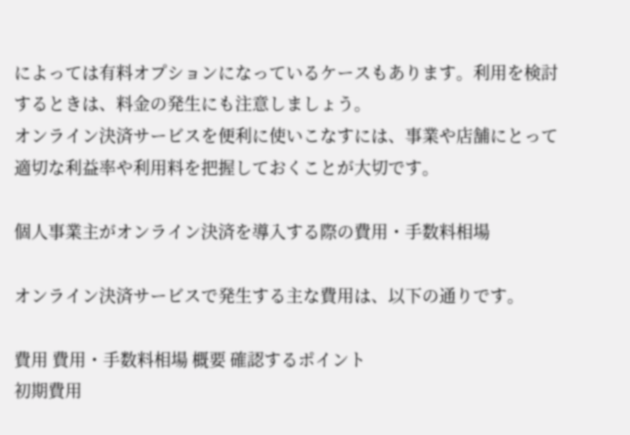によっては有料オプションになっているケースもあります。利用を検討するときは、料金の発生にも注意しましょう。
オンライン決済サービスを便利に使いこなすには、事業や店舗にとって適切な利益率や利用料を把握しておくことが大切です。

個人事業主がオンライン決済を導入する際の費用・手数料相場

オンライン決済サービスで発生する主な費用は、以下の通りです。

費用 費用・手数料相場 概要 確認するポイント
初期費用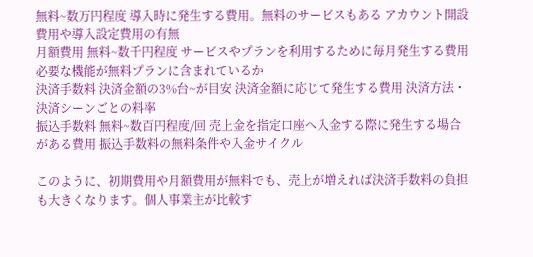無料~数万円程度 導入時に発生する費用。無料のサービスもある アカウント開設費用や導入設定費用の有無
月額費用 無料~数千円程度 サービスやプランを利用するために毎月発生する費用 必要な機能が無料プランに含まれているか
決済手数料 決済金額の3%台~が目安 決済金額に応じて発生する費用 決済方法・決済シーンごとの料率
振込手数料 無料~数百円程度/回 売上金を指定口座へ入金する際に発生する場合がある費用 振込手数料の無料条件や入金サイクル

このように、初期費用や月額費用が無料でも、売上が増えれば決済手数料の負担も大きくなります。個人事業主が比較す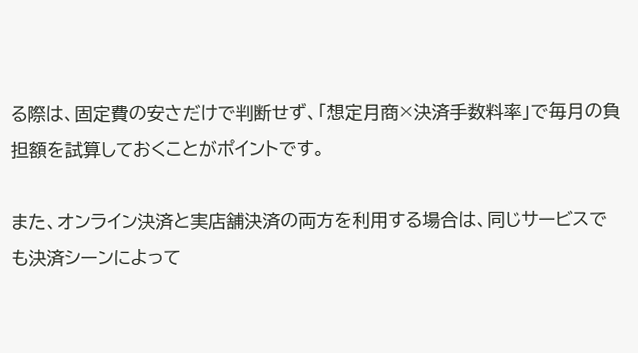る際は、固定費の安さだけで判断せず、「想定月商×決済手数料率」で毎月の負担額を試算しておくことがポイントです。

また、オンライン決済と実店舗決済の両方を利用する場合は、同じサービスでも決済シーンによって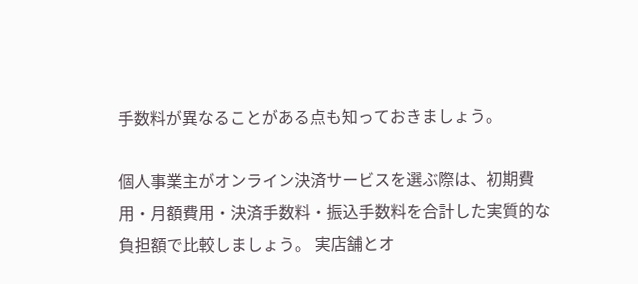手数料が異なることがある点も知っておきましょう。

個人事業主がオンライン決済サービスを選ぶ際は、初期費用・月額費用・決済手数料・振込手数料を合計した実質的な負担額で比較しましょう。 実店舗とオ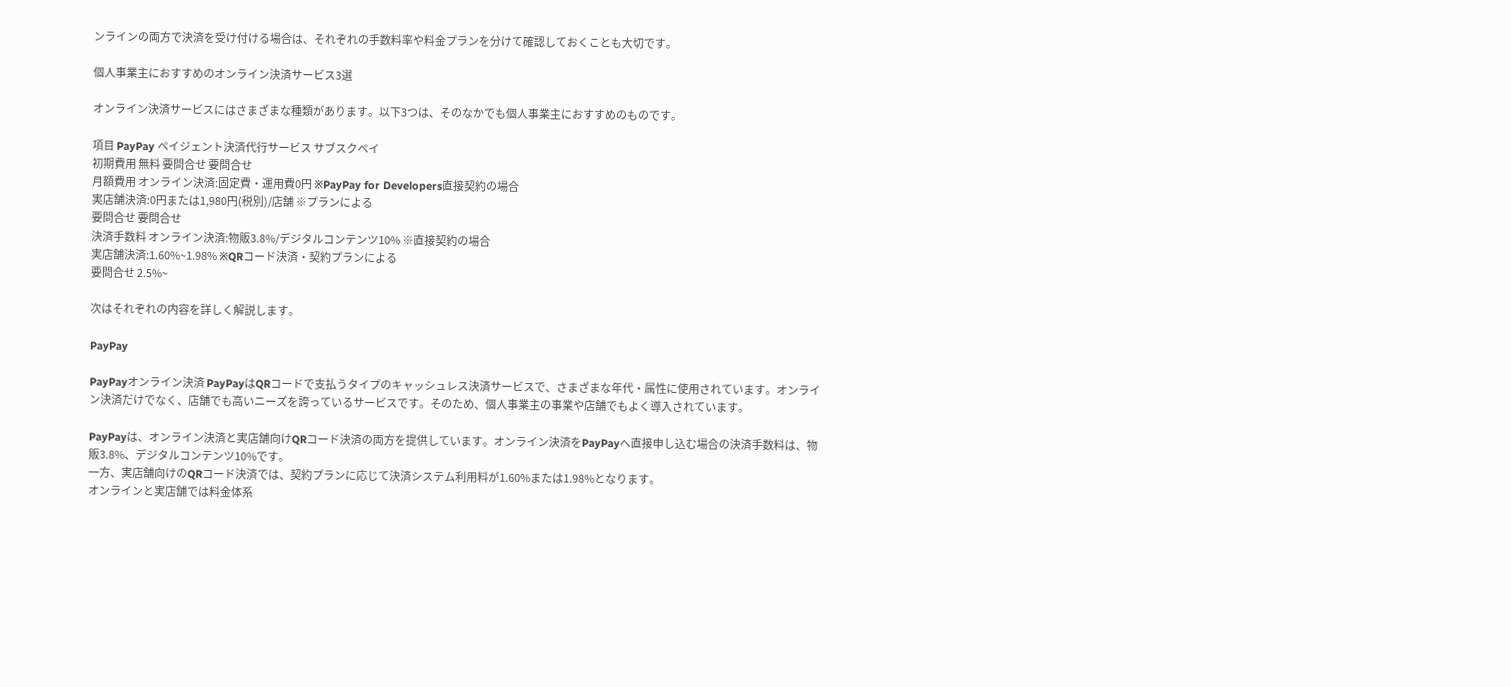ンラインの両方で決済を受け付ける場合は、それぞれの手数料率や料金プランを分けて確認しておくことも大切です。

個人事業主におすすめのオンライン決済サービス3選

オンライン決済サービスにはさまざまな種類があります。以下3つは、そのなかでも個人事業主におすすめのものです。

項目 PayPay ペイジェント決済代行サービス サブスクペイ
初期費用 無料 要問合せ 要問合せ
月額費用 オンライン決済:固定費・運用費0円 ※PayPay for Developers直接契約の場合
実店舗決済:0円または1,980円(税別)/店舗 ※プランによる
要問合せ 要問合せ
決済手数料 オンライン決済:物販3.8%/デジタルコンテンツ10% ※直接契約の場合
実店舗決済:1.60%~1.98% ※QRコード決済・契約プランによる
要問合せ 2.5%~

次はそれぞれの内容を詳しく解説します。

PayPay

PayPayオンライン決済 PayPayはQRコードで支払うタイプのキャッシュレス決済サービスで、さまざまな年代・属性に使用されています。オンライン決済だけでなく、店舗でも高いニーズを誇っているサービスです。そのため、個人事業主の事業や店舗でもよく導入されています。

PayPayは、オンライン決済と実店舗向けQRコード決済の両方を提供しています。オンライン決済をPayPayへ直接申し込む場合の決済手数料は、物販3.8%、デジタルコンテンツ10%です。
一方、実店舗向けのQRコード決済では、契約プランに応じて決済システム利用料が1.60%または1.98%となります。
オンラインと実店舗では料金体系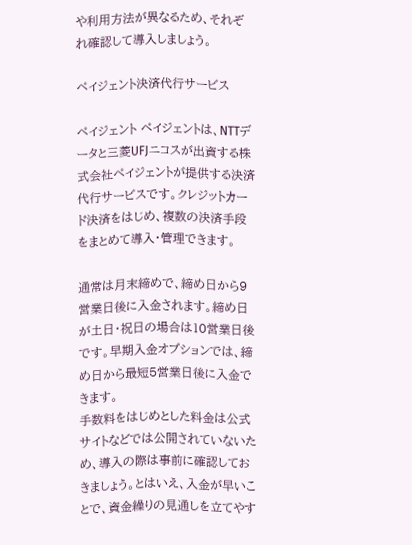や利用方法が異なるため、それぞれ確認して導入しましょう。

ペイジェント決済代行サービス

ペイジェント ペイジェントは、NTTデータと三菱UFJニコスが出資する株式会社ペイジェントが提供する決済代行サービスです。クレジットカード決済をはじめ、複数の決済手段をまとめて導入・管理できます。

通常は月末締めで、締め日から9営業日後に入金されます。締め日が土日・祝日の場合は10営業日後です。早期入金オプションでは、締め日から最短5営業日後に入金できます。
手数料をはじめとした料金は公式サイトなどでは公開されていないため、導入の際は事前に確認しておきましょう。とはいえ、入金が早いことで、資金繰りの見通しを立てやす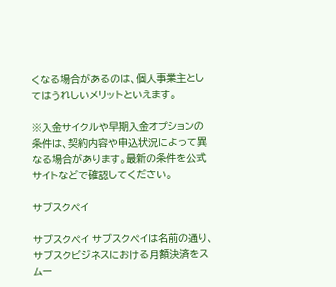くなる場合があるのは、個人事業主としてはうれしいメリットといえます。

※入金サイクルや早期入金オプションの条件は、契約内容や申込状況によって異なる場合があります。最新の条件を公式サイトなどで確認してください。

サブスクペイ

サブスクペイ サブスクペイは名前の通り、サブスクビジネスにおける月額決済をスムー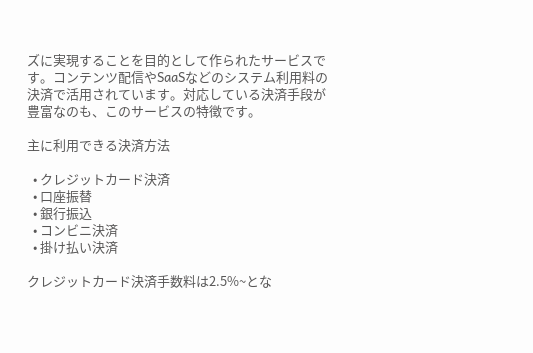ズに実現することを目的として作られたサービスです。コンテンツ配信やSaaSなどのシステム利用料の決済で活用されています。対応している決済手段が豊富なのも、このサービスの特徴です。

主に利用できる決済方法

  • クレジットカード決済
  • 口座振替
  • 銀行振込
  • コンビニ決済
  • 掛け払い決済

クレジットカード決済手数料は2.5%~とな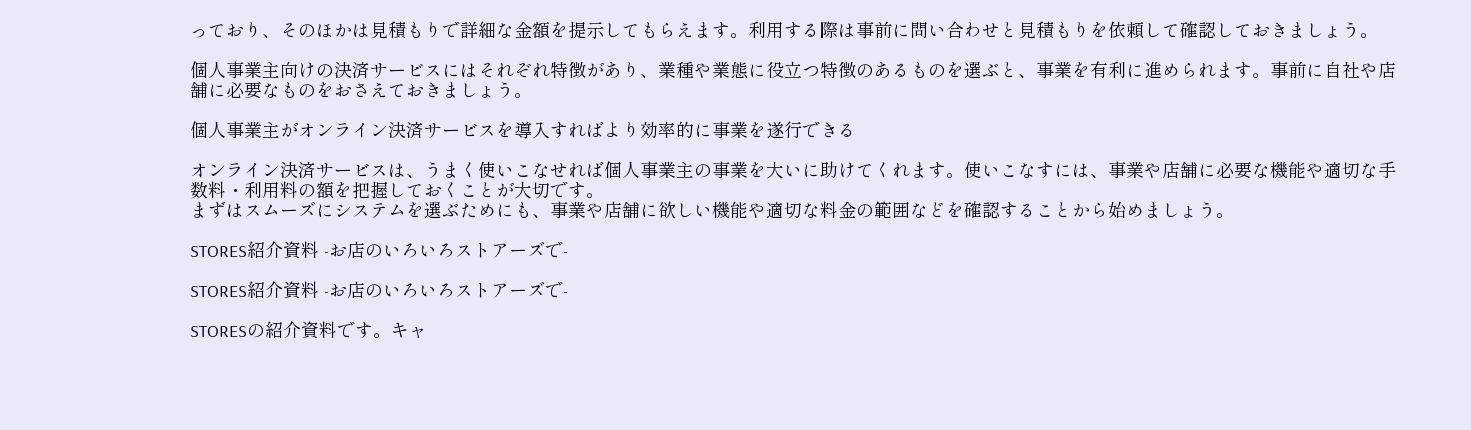っており、そのほかは見積もりで詳細な金額を提示してもらえます。利用する際は事前に問い合わせと見積もりを依頼して確認しておきましょう。

個人事業主向けの決済サービスにはそれぞれ特徴があり、業種や業態に役立つ特徴のあるものを選ぶと、事業を有利に進められます。事前に自社や店舗に必要なものをおさえておきましょう。

個人事業主がオンライン決済サービスを導入すればより効率的に事業を遂行できる

オンライン決済サービスは、うまく使いこなせれば個人事業主の事業を大いに助けてくれます。使いこなすには、事業や店舗に必要な機能や適切な手数料・利用料の額を把握しておくことが大切です。
まずはスムーズにシステムを選ぶためにも、事業や店舗に欲しい機能や適切な料金の範囲などを確認することから始めましょう。

STORES紹介資料 -お店のいろいろストアーズで-

STORES紹介資料 -お店のいろいろストアーズで-

STORESの紹介資料です。キャ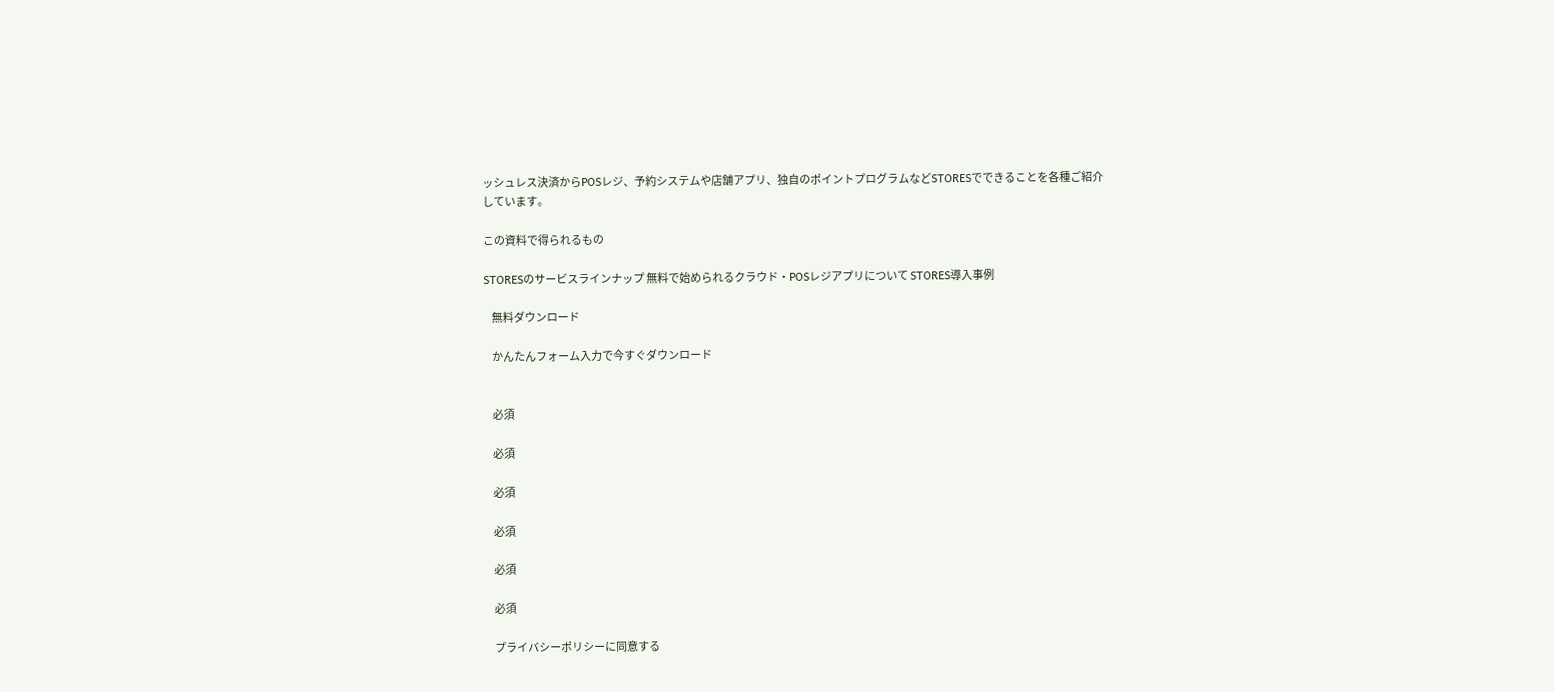ッシュレス決済からPOSレジ、予約システムや店舗アプリ、独自のポイントプログラムなどSTORESでできることを各種ご紹介しています。

この資料で得られるもの

STORESのサービスラインナップ 無料で始められるクラウド・POSレジアプリについて STORES導入事例

    無料ダウンロード

    かんたんフォーム入力で今すぐダウンロード


    必須

    必須

    必須

    必須

    必須

    必須

    プライバシーポリシーに同意する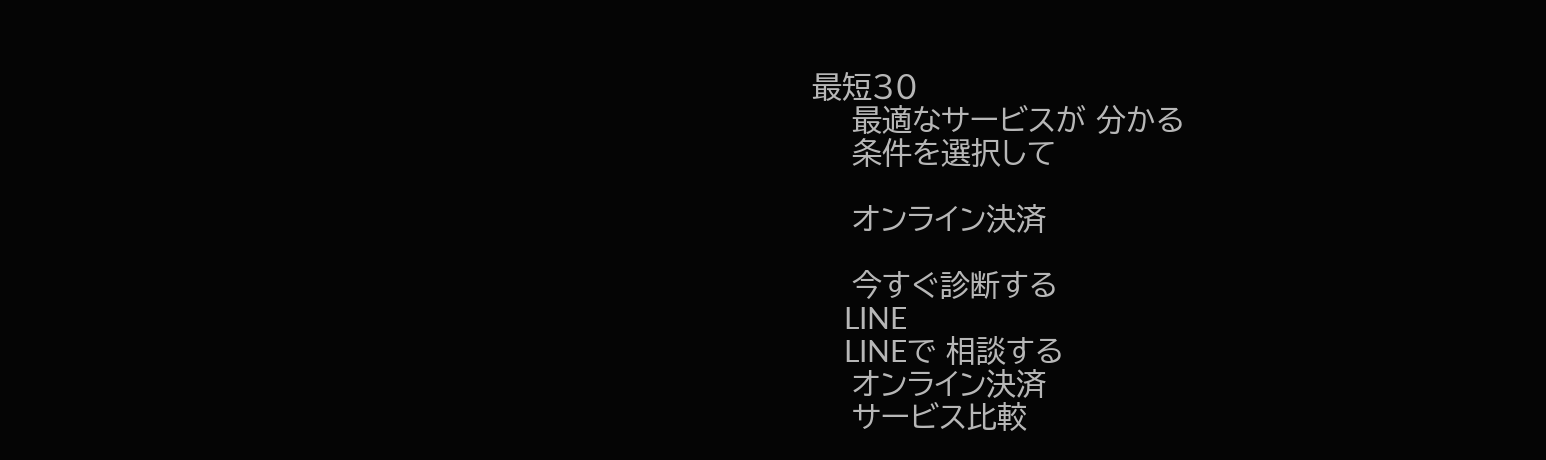最短30
    最適なサービスが 分かる
    条件を選択して

    オンライン決済

    今すぐ診断する
    LINE
    LINEで 相談する
    オンライン決済
    サービス比較